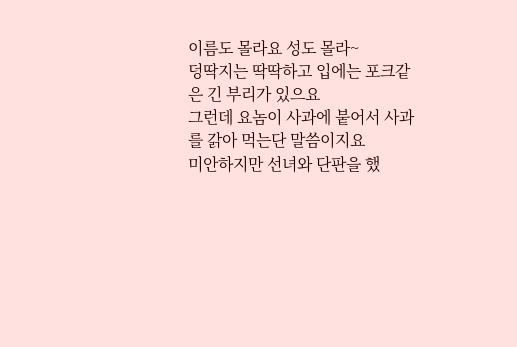이름도 몰라요 성도 몰라~
덩딱지는 딱딱하고 입에는 포크같은 긴 부리가 있으요
그런데 요놈이 사과에 붙어서 사과를 갉아 먹는단 말씀이지요
미안하지만 선녀와 단판을 했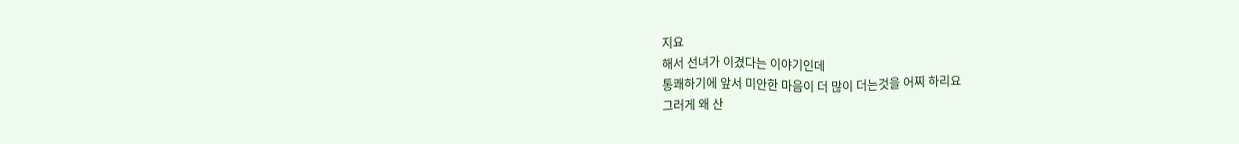지요
해서 선녀가 이겼다는 이야기인데
통쾌하기에 앞서 미안한 마음이 더 많이 더는것을 어찌 하리요
그러게 왜 산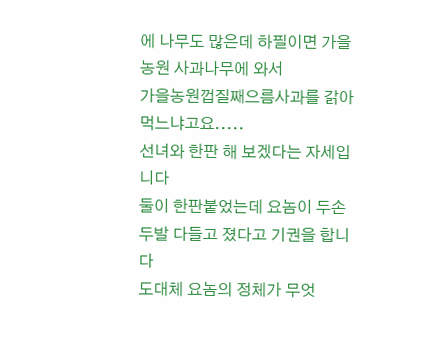에 나무도 많은데 하필이면 가을농원 사과나무에 와서
가을농원껍질째으름사과를 갉아 먹느냐고요.....
선녀와 한판 해 보겠다는 자세입니다
둘이 한판붙었는데 요놈이 두손 두발 다들고 졌다고 기권을 합니다
도대체 요놈의 정체가 무엇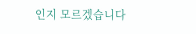인지 모르겠습니다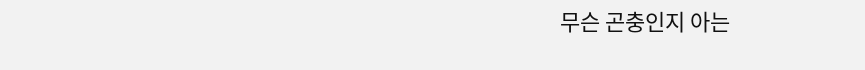무슨 곤충인지 아는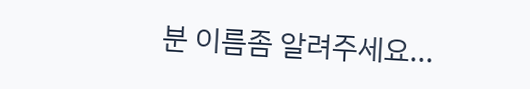분 이름좀 알려주세요...